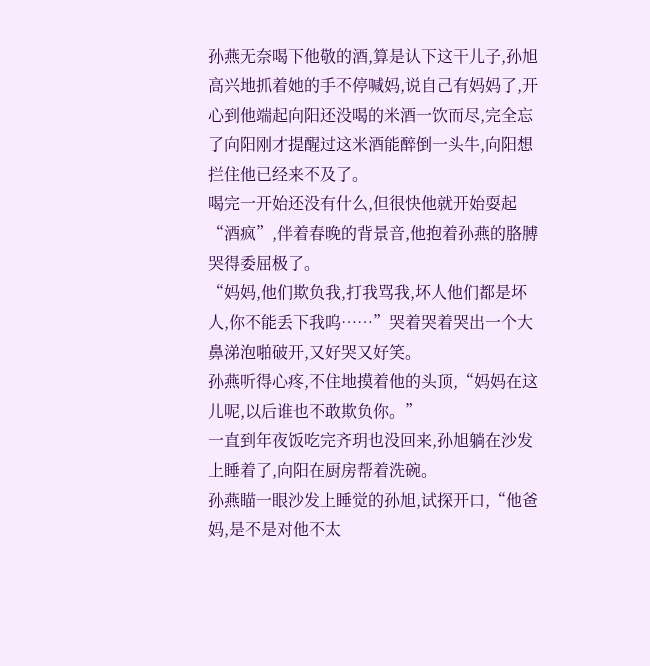孙燕无奈喝下他敬的酒,算是认下这干儿子,孙旭高兴地抓着她的手不停喊妈,说自己有妈妈了,开心到他端起向阳还没喝的米酒一饮而尽,完全忘了向阳刚才提醒过这米酒能醉倒一头牛,向阳想拦住他已经来不及了。
喝完一开始还没有什么,但很快他就开始耍起“酒疯”,伴着春晚的背景音,他抱着孙燕的胳膊哭得委屈极了。
“妈妈,他们欺负我,打我骂我,坏人他们都是坏人,你不能丢下我呜……”哭着哭着哭出一个大鼻涕泡啪破开,又好哭又好笑。
孙燕听得心疼,不住地摸着他的头顶,“妈妈在这儿呢,以后谁也不敢欺负你。”
一直到年夜饭吃完齐玥也没回来,孙旭躺在沙发上睡着了,向阳在厨房帮着洗碗。
孙燕瞄一眼沙发上睡觉的孙旭,试探开口,“他爸妈,是不是对他不太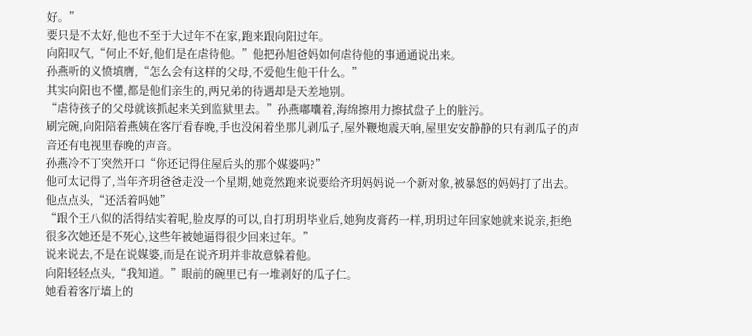好。”
要只是不太好,他也不至于大过年不在家,跑来跟向阳过年。
向阳叹气,“何止不好,他们是在虐待他。”他把孙旭爸妈如何虐待他的事通通说出来。
孙燕听的义愤填膺,“怎么会有这样的父母,不爱他生他干什么。”
其实向阳也不懂,都是他们亲生的,两兄弟的待遇却是天差地别。
“虐待孩子的父母就该抓起来关到监狱里去。”孙燕嘟囔着,海绵擦用力擦拭盘子上的脏污。
刷完碗,向阳陪着燕姨在客厅看春晚,手也没闲着坐那儿剥瓜子,屋外鞭炮震天响,屋里安安静静的只有剥瓜子的声音还有电视里春晚的声音。
孙燕冷不丁突然开口“你还记得住屋后头的那个媒婆吗?”
他可太记得了,当年齐玥爸爸走没一个星期,她竟然跑来说要给齐玥妈妈说一个新对象,被暴怒的妈妈打了出去。
他点点头,“还活着吗她”
“跟个王八似的活得结实着呢,脸皮厚的可以,自打玥玥毕业后,她狗皮膏药一样,玥玥过年回家她就来说亲,拒绝很多次她还是不死心,这些年被她逼得很少回来过年。”
说来说去,不是在说媒婆,而是在说齐玥并非故意躲着他。
向阳轻轻点头,“我知道。”眼前的碗里已有一堆剥好的瓜子仁。
她看着客厅墙上的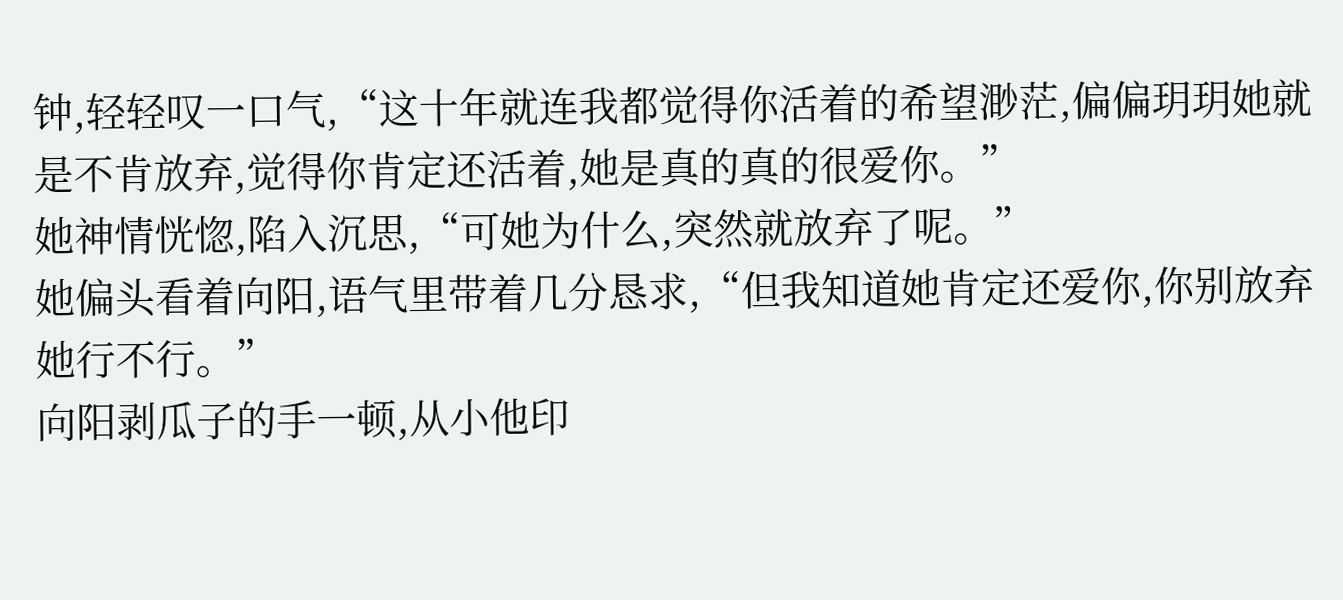钟,轻轻叹一口气,“这十年就连我都觉得你活着的希望渺茫,偏偏玥玥她就是不肯放弃,觉得你肯定还活着,她是真的真的很爱你。”
她神情恍惚,陷入沉思,“可她为什么,突然就放弃了呢。”
她偏头看着向阳,语气里带着几分恳求,“但我知道她肯定还爱你,你别放弃她行不行。”
向阳剥瓜子的手一顿,从小他印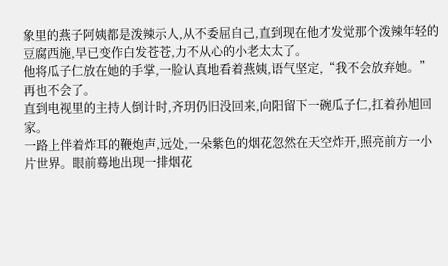象里的燕子阿姨都是泼辣示人,从不委屈自己,直到现在他才发觉那个泼辣年轻的豆腐西施,早已变作白发苍苍,力不从心的小老太太了。
他将瓜子仁放在她的手掌,一脸认真地看着燕姨,语气坚定,“我不会放弃她。”
再也不会了。
直到电视里的主持人倒计时,齐玥仍旧没回来,向阳留下一碗瓜子仁,扛着孙旭回家。
一路上伴着炸耳的鞭炮声,远处,一朵紫色的烟花忽然在天空炸开,照亮前方一小片世界。眼前蓦地出现一排烟花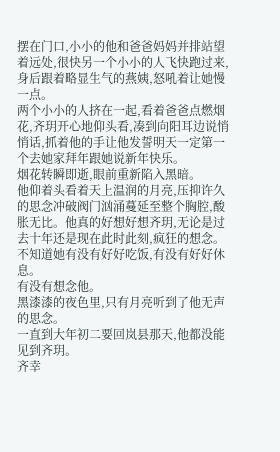摆在门口,小小的他和爸爸妈妈并排站望着远处,很快另一个小小的人飞快跑过来,身后跟着略显生气的燕姨,怒吼着让她慢一点。
两个小小的人挤在一起,看着爸爸点燃烟花,齐玥开心地仰头看,凑到向阳耳边说悄悄话,抓着他的手让他发誓明天一定第一个去她家拜年跟她说新年快乐。
烟花转瞬即逝,眼前重新陷入黑暗。
他仰着头看着天上温润的月亮,压抑许久的思念冲破阀门汹涌蔓延至整个胸腔,酸胀无比。他真的好想好想齐玥,无论是过去十年还是现在此时此刻,疯狂的想念。
不知道她有没有好好吃饭,有没有好好休息。
有没有想念他。
黑漆漆的夜色里,只有月亮听到了他无声的思念。
一直到大年初二要回岚县那天,他都没能见到齐玥。
齐幸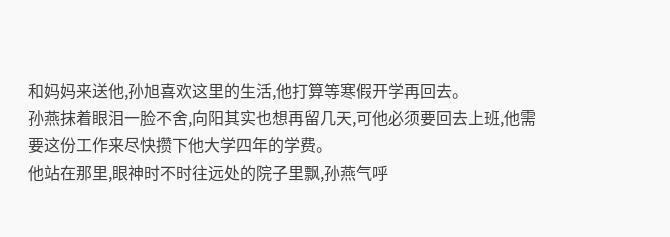和妈妈来送他,孙旭喜欢这里的生活,他打算等寒假开学再回去。
孙燕抹着眼泪一脸不舍,向阳其实也想再留几天,可他必须要回去上班,他需要这份工作来尽快攒下他大学四年的学费。
他站在那里,眼神时不时往远处的院子里飘,孙燕气呼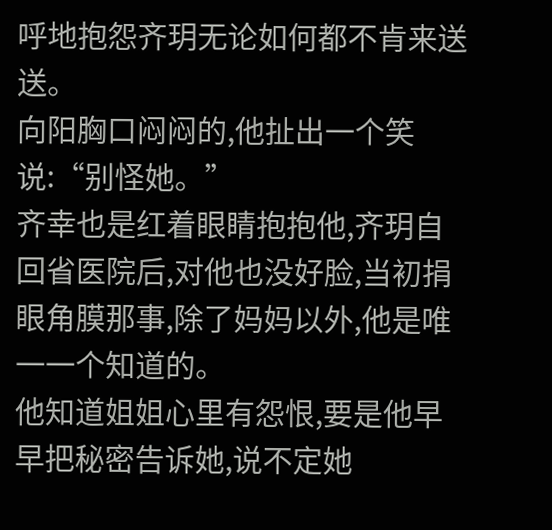呼地抱怨齐玥无论如何都不肯来送送。
向阳胸口闷闷的,他扯出一个笑说:“别怪她。”
齐幸也是红着眼睛抱抱他,齐玥自回省医院后,对他也没好脸,当初捐眼角膜那事,除了妈妈以外,他是唯一一个知道的。
他知道姐姐心里有怨恨,要是他早早把秘密告诉她,说不定她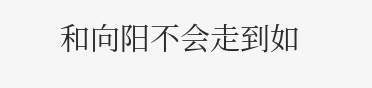和向阳不会走到如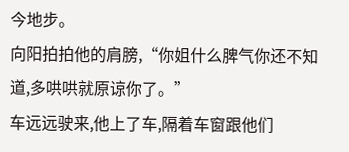今地步。
向阳拍拍他的肩膀,“你姐什么脾气你还不知道,多哄哄就原谅你了。”
车远远驶来,他上了车,隔着车窗跟他们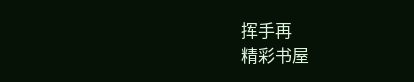挥手再
精彩书屋